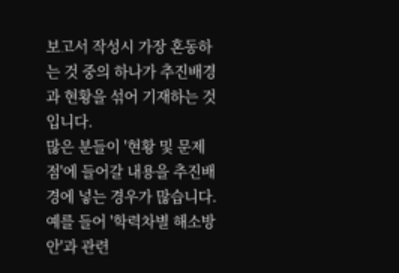보고서 작성시 가장 혼동하는 것 중의 하나가 추진배경과 현황을 섞어 기재하는 것입니다.
많은 분들이 '현황 및 문제점'에 들어갈 내용을 추진배경에 넣는 경우가 많습니다.
예를 들어 '학력차별 해소방안'과 관련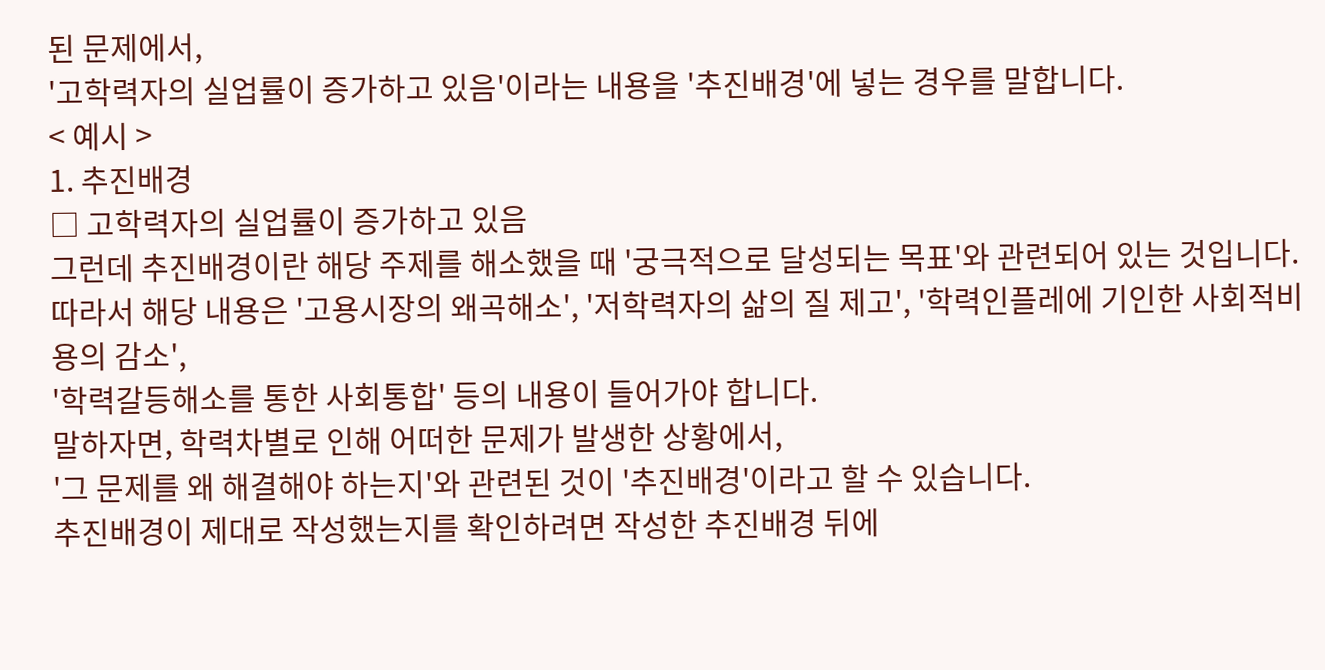된 문제에서,
'고학력자의 실업률이 증가하고 있음'이라는 내용을 '추진배경'에 넣는 경우를 말합니다.
< 예시 >
1. 추진배경
□ 고학력자의 실업률이 증가하고 있음
그런데 추진배경이란 해당 주제를 해소했을 때 '궁극적으로 달성되는 목표'와 관련되어 있는 것입니다.
따라서 해당 내용은 '고용시장의 왜곡해소', '저학력자의 삶의 질 제고', '학력인플레에 기인한 사회적비용의 감소',
'학력갈등해소를 통한 사회통합' 등의 내용이 들어가야 합니다.
말하자면, 학력차별로 인해 어떠한 문제가 발생한 상황에서,
'그 문제를 왜 해결해야 하는지'와 관련된 것이 '추진배경'이라고 할 수 있습니다.
추진배경이 제대로 작성했는지를 확인하려면 작성한 추진배경 뒤에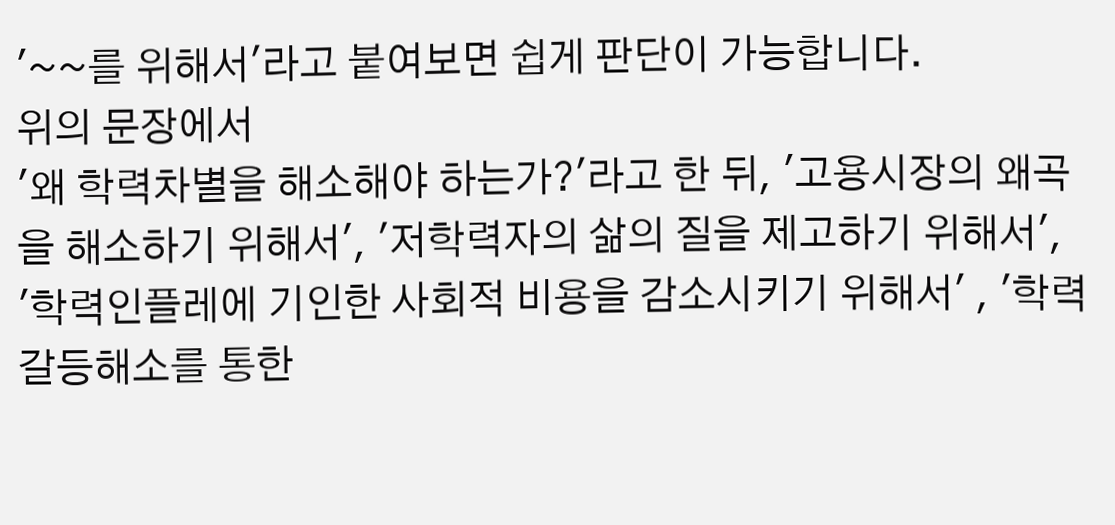'~~를 위해서'라고 붙여보면 쉽게 판단이 가능합니다.
위의 문장에서
'왜 학력차별을 해소해야 하는가?'라고 한 뒤, '고용시장의 왜곡을 해소하기 위해서', '저학력자의 삶의 질을 제고하기 위해서',
'학력인플레에 기인한 사회적 비용을 감소시키기 위해서' , '학력갈등해소를 통한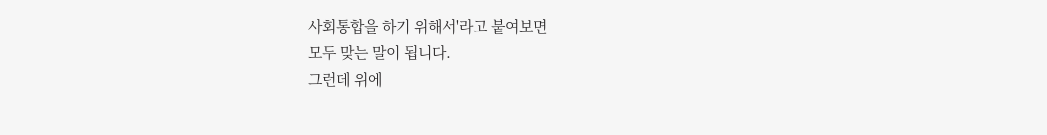사회통합을 하기 위해서'라고 붙여보면
모두 맞는 말이 됩니다.
그런데 위에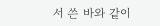서 쓴 바와 같이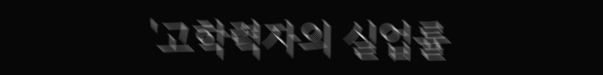'고학력자의 실업률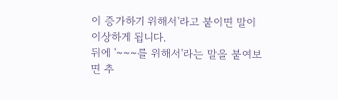이 증가하기 위해서'라고 붙이면 말이 이상하게 됩니다.
뒤에 '~~~를 위해서'라는 말을 붙여보면 추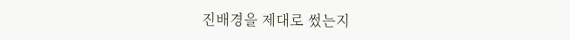진배경을 제대로 썼는지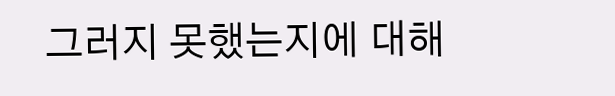그러지 못했는지에 대해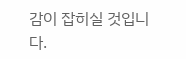감이 잡히실 것입니다.